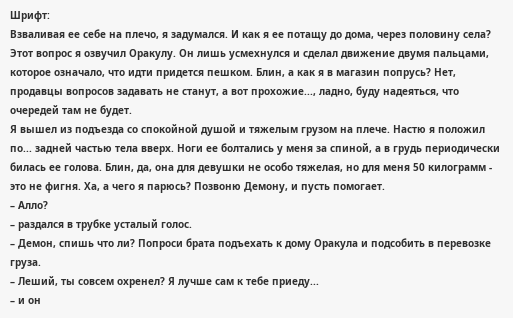Шрифт:
Взваливая ее себе на плечо, я задумался. И как я ее потащу до дома, через половину села? Этот вопрос я озвучил Оракулу. Он лишь усмехнулся и сделал движение двумя пальцами, которое означало, что идти придется пешком. Блин, а как я в магазин попрусь? Нет, продавцы вопросов задавать не станут, а вот прохожие..., ладно, буду надеяться, что очередей там не будет.
Я вышел из подъезда со спокойной душой и тяжелым грузом на плече. Настю я положил по... задней частью тела вверх. Ноги ее болтались у меня за спиной, а в грудь периодически билась ее голова. Блин, да, она для девушки не особо тяжелая, но для меня 50 килограмм - это не фигня. Ха, а чего я парюсь? Позвоню Демону, и пусть помогает.
– Алло?
– раздался в трубке усталый голос.
– Демон, спишь что ли? Попроси брата подъехать к дому Оракула и подсобить в перевозке груза.
– Леший, ты совсем охренел? Я лучше сам к тебе приеду...
– и он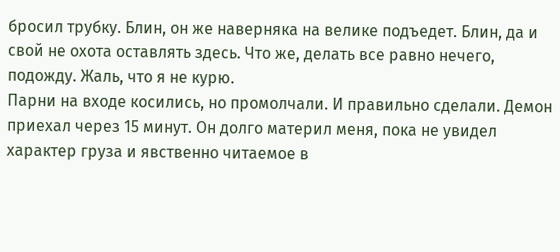бросил трубку. Блин, он же наверняка на велике подъедет. Блин, да и свой не охота оставлять здесь. Что же, делать все равно нечего, подожду. Жаль, что я не курю.
Парни на входе косились, но промолчали. И правильно сделали. Демон приехал через 15 минут. Он долго материл меня, пока не увидел характер груза и явственно читаемое в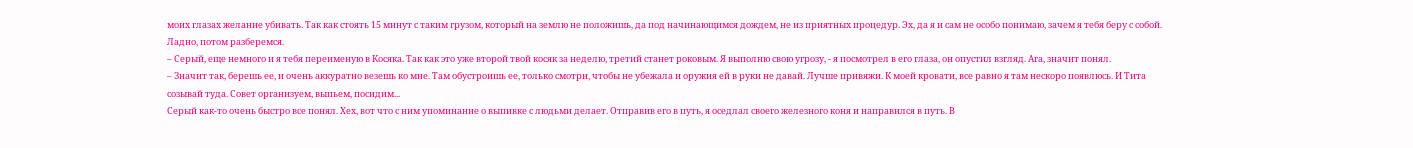моих глазах желание убивать. Так как стоять 15 минут с таким грузом, который на землю не положишь, да под начинающимся дождем, не из приятных процедур. Эх, да я и сам не особо понимаю, зачем я тебя беру с собой. Ладно, потом разберемся.
– Серый, еще немного и я тебя переименую в Косяка. Так как это уже второй твой косяк за неделю, третий станет роковым. Я выполню свою угрозу, - я посмотрел в его глаза, он опустил взгляд. Ага, значит понял.
– Значит так, берешь ее, и очень аккуратно везешь ко мне. Там обустроишь ее, только смотри, чтобы не убежала и оружия ей в руки не давай. Лучше привяжи. К моей кровати, все равно я там нескоро появлюсь. И Тита созывай туда. Совет организуем, выпьем, посидим...
Серый как-то очень быстро все понял. Хех, вот что с ним упоминание о выпивке с людьми делает. Отправив его в путь, я оседлал своего железного коня и направился в путь. В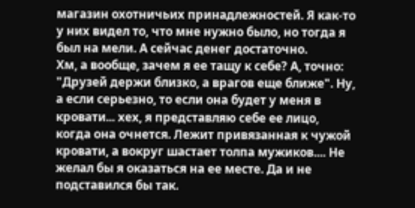магазин охотничьих принадлежностей. Я как-то у них видел то, что мне нужно было, но тогда я был на мели. А сейчас денег достаточно.
Хм, а вообще, зачем я ее тащу к себе? А, точно: "Друзей держи близко, а врагов еще ближе". Ну, а если серьезно, то если она будет у меня в кровати... хех, я представляю себе ее лицо, когда она очнется. Лежит привязанная к чужой кровати, а вокруг шастает толпа мужиков.... Не желал бы я оказаться на ее месте. Да и не подставился бы так.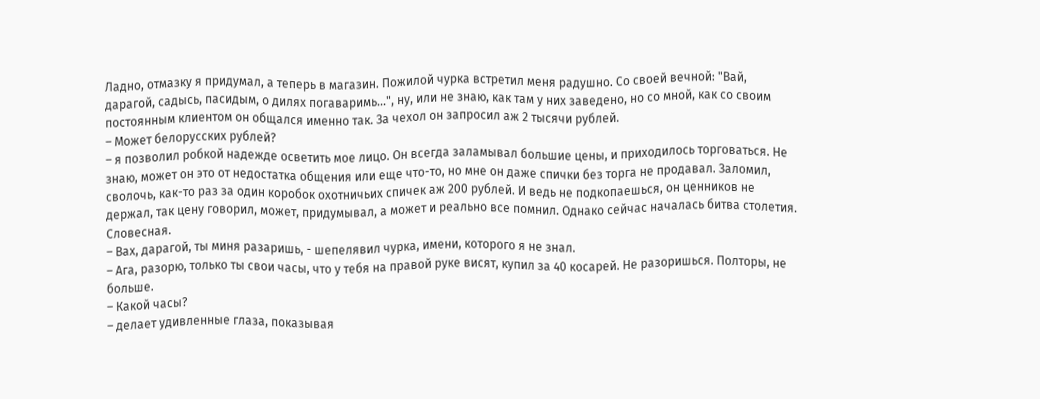Ладно, отмазку я придумал, а теперь в магазин. Пожилой чурка встретил меня радушно. Со своей вечной: "Вай, дарагой, садысь, пасидым, о дилях погаваримь...", ну, или не знаю, как там у них заведено, но со мной, как со своим постоянным клиентом он общался именно так. За чехол он запросил аж 2 тысячи рублей.
– Может белорусских рублей?
– я позволил робкой надежде осветить мое лицо. Он всегда заламывал большие цены, и приходилось торговаться. Не знаю, может он это от недостатка общения или еще что-то, но мне он даже спички без торга не продавал. Заломил, сволочь, как-то раз за один коробок охотничьих спичек аж 200 рублей. И ведь не подкопаешься, он ценников не держал, так цену говорил, может, придумывал, а может и реально все помнил. Однако сейчас началась битва столетия. Словесная.
– Вах, дарагой, ты миня разаришь, - шепелявил чурка, имени, которого я не знал.
– Ага, разорю, только ты свои часы, что у тебя на правой руке висят, купил за 40 косарей. Не разоришься. Полторы, не больше.
– Какой часы?
– делает удивленные глаза, показывая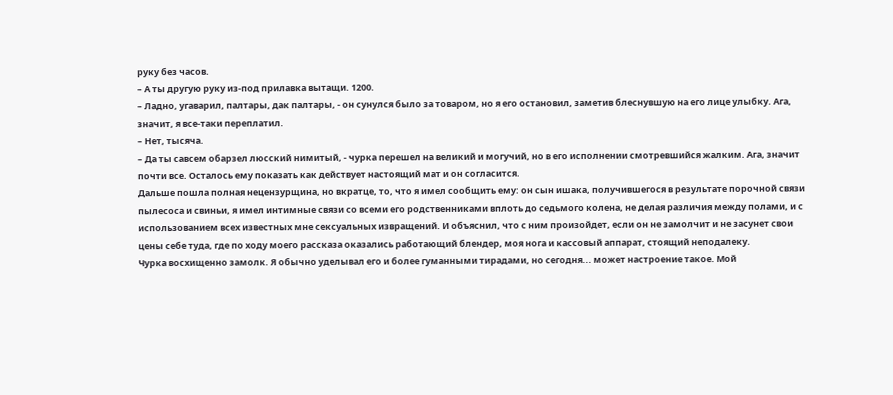руку без часов.
– А ты другую руку из-под прилавка вытащи. 1200.
– Ладно, угаварил, палтары, дак палтары, - он сунулся было за товаром, но я его остановил, заметив блеснувшую на его лице улыбку. Ага, значит, я все-таки переплатил.
– Нет, тысяча.
– Да ты савсем обарзел люсский нимитый, - чурка перешел на великий и могучий, но в его исполнении смотревшийся жалким. Ага, значит почти все. Осталось ему показать как действует настоящий мат и он согласится.
Дальше пошла полная нецензурщина, но вкратце, то, что я имел сообщить ему: он сын ишака, получившегося в результате порочной связи пылесоса и свиньи, я имел интимные связи со всеми его родственниками вплоть до седьмого колена, не делая различия между полами, и с использованием всех известных мне сексуальных извращений. И объяснил, что с ним произойдет, если он не замолчит и не засунет свои цены себе туда, где по ходу моего рассказа оказались работающий блендер, моя нога и кассовый аппарат, стоящий неподалеку.
Чурка восхищенно замолк. Я обычно уделывал его и более гуманными тирадами, но сегодня... может настроение такое. Мой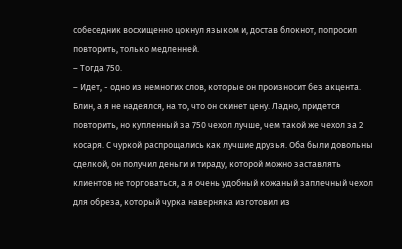собеседник восхищенно цокнул языком и, достав блокнот, попросил повторить, только медленней.
– Тогда 750.
– Идет, - одно из немногих слов, которые он произносит без акцента.
Блин, а я не надеялся, на то, что он скинет цену. Ладно, придется повторить, но купленный за 750 чехол лучше, чем такой же чехол за 2 косаря. С чуркой распрощались как лучшие друзья. Оба были довольны сделкой, он получил деньги и тираду, которой можно заставлять клиентов не торговаться, а я очень удобный кожаный заплечный чехол для обреза, который чурка наверняка изготовил из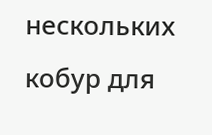нескольких кобур для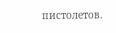пистолетов.